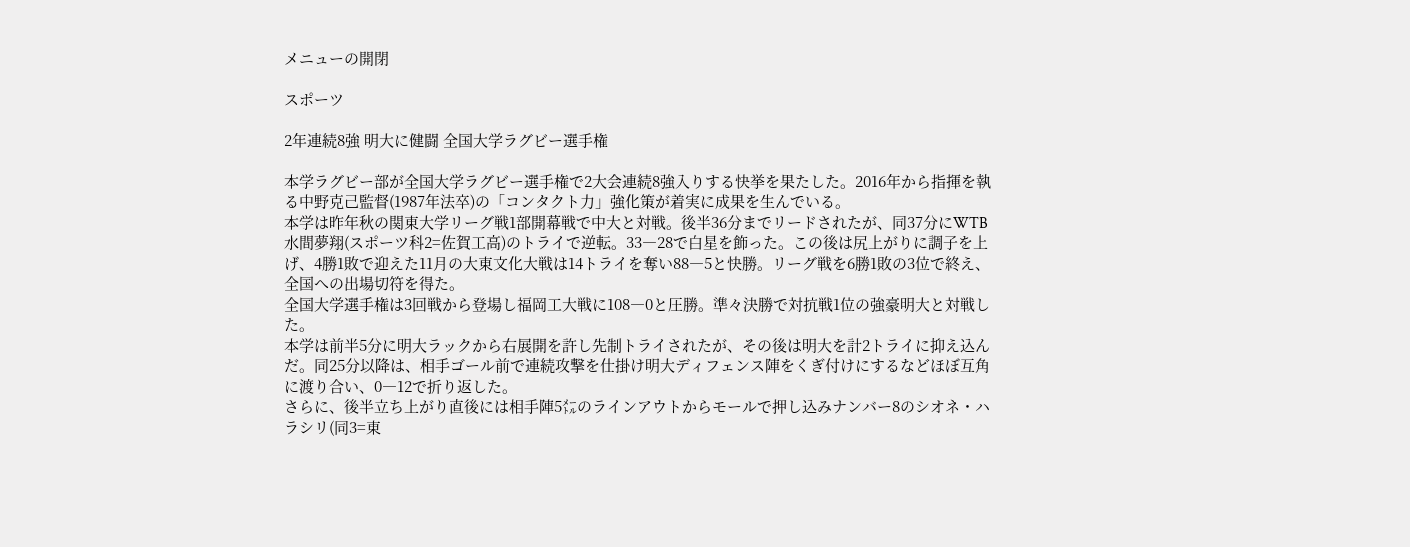メニューの開閉

スポーツ

2年連続8強 明大に健闘 全国大学ラグビー選手権

本学ラグビー部が全国大学ラグビー選手権で2大会連続8強入りする快挙を果たした。2016年から指揮を執る中野克己監督(1987年法卒)の「コンタクト力」強化策が着実に成果を生んでいる。
本学は昨年秋の関東大学リーグ戦1部開幕戦で中大と対戦。後半36分までリードされたが、同37分にWTB水間夢翔(スポーツ科2=佐賀工高)のトライで逆転。33―28で白星を飾った。この後は尻上がりに調子を上げ、4勝1敗で迎えた11月の大東文化大戦は14トライを奪い88―5と快勝。リーグ戦を6勝1敗の3位で終え、全国への出場切符を得た。
全国大学選手権は3回戦から登場し福岡工大戦に108―0と圧勝。準々決勝で対抗戦1位の強豪明大と対戦した。
本学は前半5分に明大ラックから右展開を許し先制トライされたが、その後は明大を計2トライに抑え込んだ。同25分以降は、相手ゴール前で連続攻撃を仕掛け明大ディフェンス陣をくぎ付けにするなどほぼ互角に渡り合い、0―12で折り返した。
さらに、後半立ち上がり直後には相手陣5㍍のラインアウトからモールで押し込みナンバー8のシオネ・ハラシリ(同3=東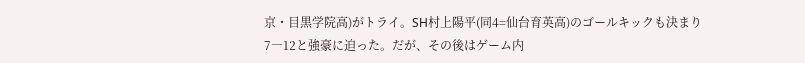京・目黒学院高)がトライ。SH村上陽平(同4=仙台育英高)のゴールキックも決まり7―12と強豪に迫った。だが、その後はゲーム内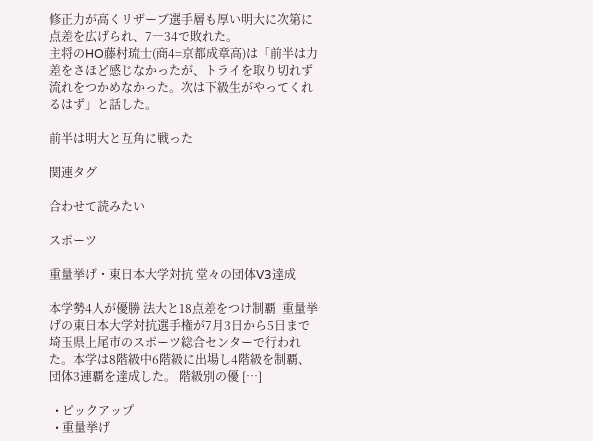修正力が高くリザーブ選手層も厚い明大に次第に点差を広げられ、7―34で敗れた。
主将のHO藤村琉士(商4=京都成章高)は「前半は力差をさほど感じなかったが、トライを取り切れず流れをつかめなかった。次は下級生がやってくれるはず」と話した。

前半は明大と互角に戦った

関連タグ

合わせて読みたい

スポーツ

重量挙げ・東日本大学対抗 堂々の団体V3達成

本学勢4人が優勝 法大と18点差をつけ制覇  重量挙げの東日本大学対抗選手権が7月3日から5日まで埼玉県上尾市のスポーツ総合センターで行われた。本学は8階級中6階級に出場し4階級を制覇、団体3連覇を達成した。 階級別の優 […]

  • ピックアップ
  • 重量挙げ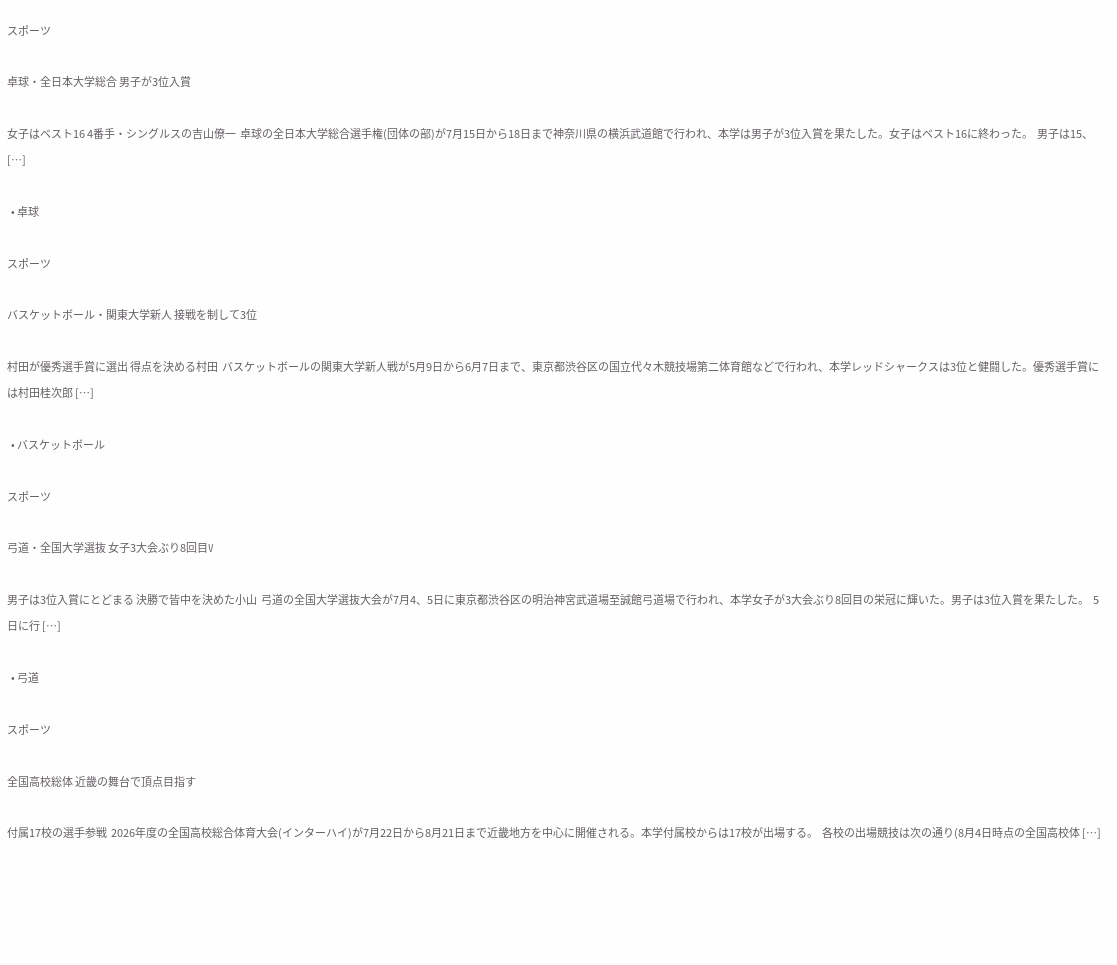スポーツ

卓球・全日本大学総合 男子が3位入賞

女子はベスト16 4番手・シングルスの吉山僚一  卓球の全日本大学総合選手権(団体の部)が7月15日から18日まで神奈川県の横浜武道館で行われ、本学は男子が3位入賞を果たした。女子はベスト16に終わった。  男子は15、 […]

  • 卓球

スポーツ

バスケットボール・関東大学新人 接戦を制して3位

村田が優秀選手賞に選出 得点を決める村田  バスケットボールの関東大学新人戦が5月9日から6月7日まで、東京都渋谷区の国立代々木競技場第二体育館などで行われ、本学レッドシャークスは3位と健闘した。優秀選手賞には村田桂次郎 […]

  • バスケットボール

スポーツ

弓道・全国大学選抜 女子3大会ぶり8回目V

男子は3位入賞にとどまる 決勝で皆中を決めた小山  弓道の全国大学選抜大会が7月4、5日に東京都渋谷区の明治神宮武道場至誠館弓道場で行われ、本学女子が3大会ぶり8回目の栄冠に輝いた。男子は3位入賞を果たした。  5日に行 […]

  • 弓道

スポーツ

全国高校総体 近畿の舞台で頂点目指す

付属17校の選手参戦  2026年度の全国高校総合体育大会(インターハイ)が7月22日から8月21日まで近畿地方を中心に開催される。本学付属校からは17校が出場する。  各校の出場競技は次の通り(8月4日時点の全国高校体 […]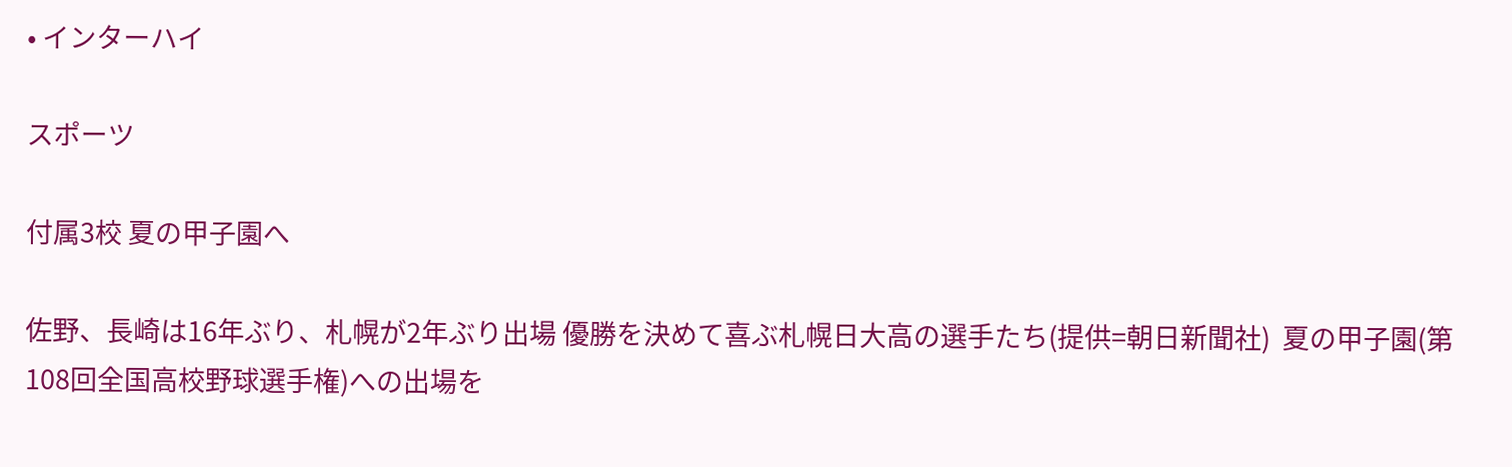• インターハイ

スポーツ

付属3校 夏の甲子園へ

佐野、長崎は16年ぶり、札幌が2年ぶり出場 優勝を決めて喜ぶ札幌日大高の選手たち(提供=朝日新聞社)  夏の甲子園(第108回全国高校野球選手権)への出場を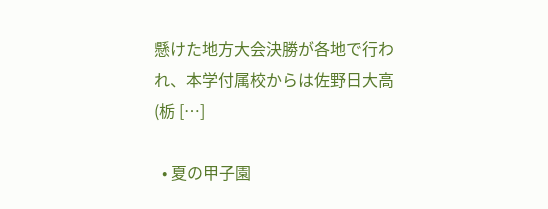懸けた地方大会決勝が各地で行われ、本学付属校からは佐野日大高(栃 […]

  • 夏の甲子園